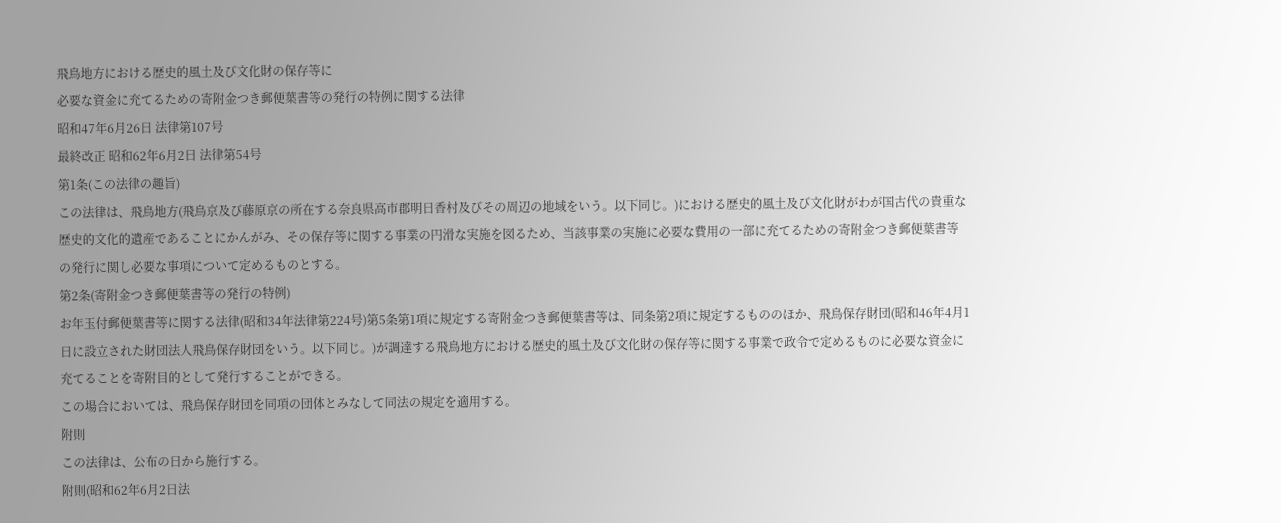飛鳥地方における歴史的風土及び文化財の保存等に
必要な資金に充てるための寄附金つき郵便葉書等の発行の特例に関する法律
昭和47年6月26日 法律第107号
最終改正 昭和62年6月2日 法律第54号
第1条(この法律の趣旨)
この法律は、飛鳥地方(飛鳥京及び藤原京の所在する奈良県高市郡明日香村及びその周辺の地域をいう。以下同じ。)における歴史的風土及び文化財がわが国古代の貴重な歴史的文化的遺産であることにかんがみ、その保存等に関する事業の円滑な実施を図るため、当該事業の実施に必要な費用の一部に充てるための寄附金つき郵便葉書等の発行に関し必要な事項について定めるものとする。
第2条(寄附金つき郵便葉書等の発行の特例)
お年玉付郵便葉書等に関する法律(昭和34年法律第224号)第5条第1項に規定する寄附金つき郵便葉書等は、同条第2項に規定するもののほか、飛鳥保存財団(昭和46年4月1日に設立された財団法人飛鳥保存財団をいう。以下同じ。)が調達する飛鳥地方における歴史的風土及び文化財の保存等に関する事業で政令で定めるものに必要な資金に充てることを寄附目的として発行することができる。
この場合においては、飛鳥保存財団を同項の団体とみなして同法の規定を適用する。
附則
この法律は、公布の日から施行する。
附則(昭和62年6月2日法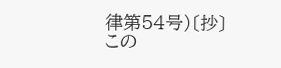律第54号)〔抄〕
この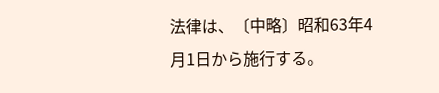法律は、〔中略〕昭和63年4月1日から施行する。